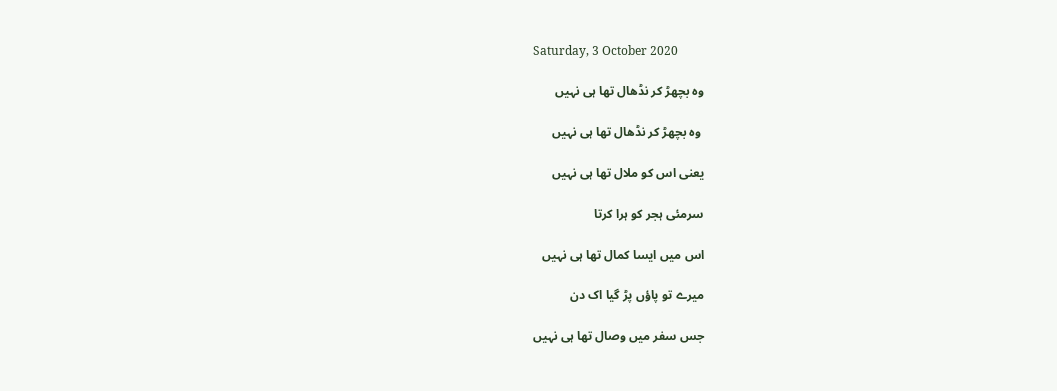Saturday, 3 October 2020

وہ بچھڑ کر نڈھال تھا ہی نہیں

 وہ بچھڑ کر نڈھال تھا ہی نہیں

یعنی اس کو ملال تھا ہی نہیں

سرمئی ہجر کو ہرا کرتا

اس میں ایسا کمال تھا ہی نہیں

میرے تو پاؤں پڑ گیا اک دن

جس سفر میں وصال تھا ہی نہیں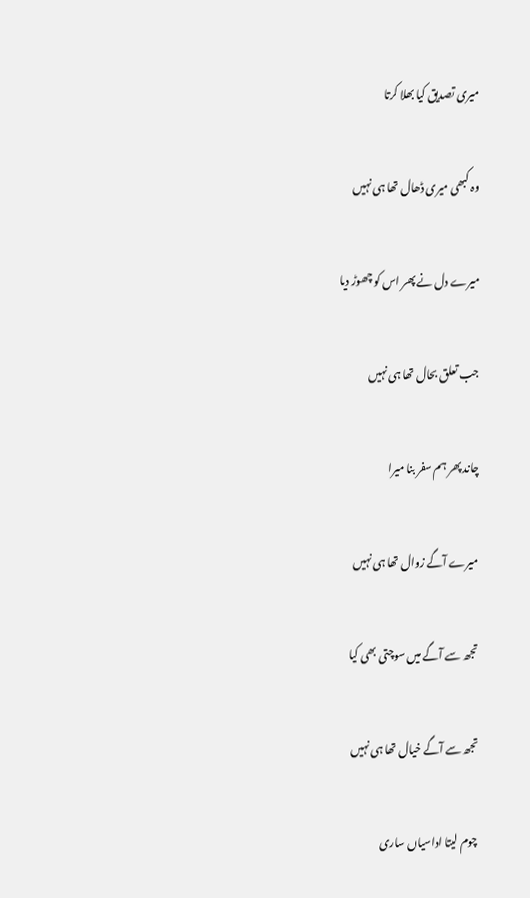میری تصدیق کیا بھلا کرتا

وہ کبھی میری ڈھال تھا ہی نہیں

میرے دل نے پھر اس کو چھوڑ دیا

جب تعلق بحال تھا ہی نہیں

چاند پھر ہم سفر بنا میرا

میرے آگے زوال تھا ہی نہیں

تجھ سے آگے میں سوچتی بھی کیا

تجھ سے آگے خیال تھا ہی نہیں

چوم لیتا اداسیاں ساری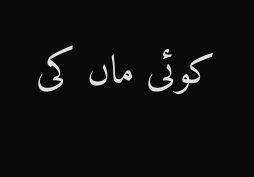کوئی ماں کی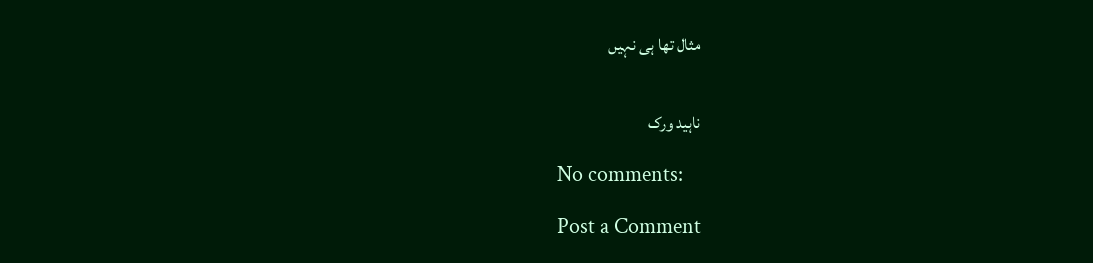مثال تھا ہی نہیں


ناہید ورک

No comments:

Post a Comment